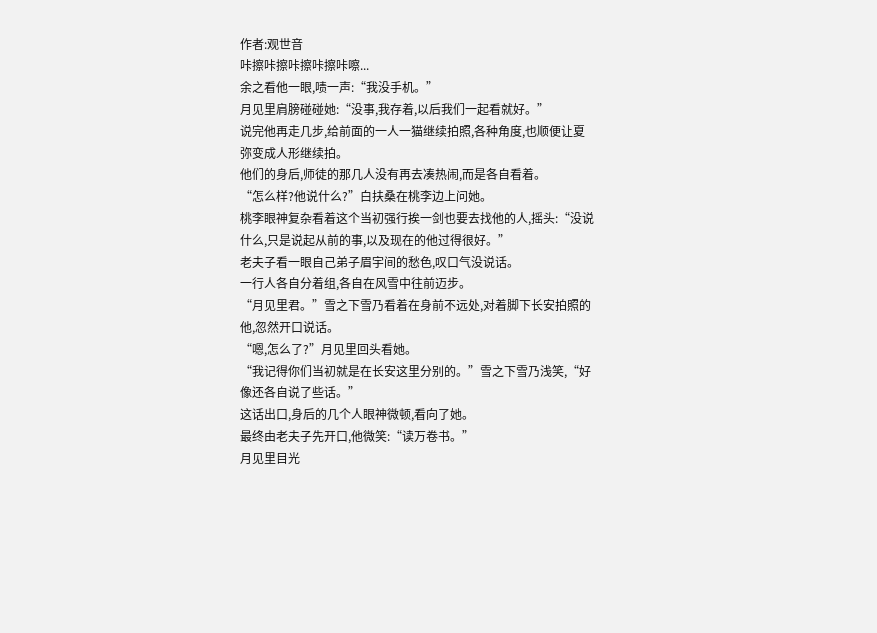作者:观世音
咔擦咔擦咔擦咔擦咔嚓...
余之看他一眼,啧一声:“我没手机。”
月见里肩膀碰碰她:“没事,我存着,以后我们一起看就好。”
说完他再走几步,给前面的一人一猫继续拍照,各种角度,也顺便让夏弥变成人形继续拍。
他们的身后,师徒的那几人没有再去凑热闹,而是各自看着。
“怎么样?他说什么?”白扶桑在桃李边上问她。
桃李眼神复杂看着这个当初强行挨一剑也要去找他的人,摇头:“没说什么,只是说起从前的事,以及现在的他过得很好。”
老夫子看一眼自己弟子眉宇间的愁色,叹口气没说话。
一行人各自分着组,各自在风雪中往前迈步。
“月见里君。”雪之下雪乃看着在身前不远处,对着脚下长安拍照的他,忽然开口说话。
“嗯,怎么了?”月见里回头看她。
“我记得你们当初就是在长安这里分别的。”雪之下雪乃浅笑,“好像还各自说了些话。”
这话出口,身后的几个人眼神微顿,看向了她。
最终由老夫子先开口,他微笑:“读万卷书。”
月见里目光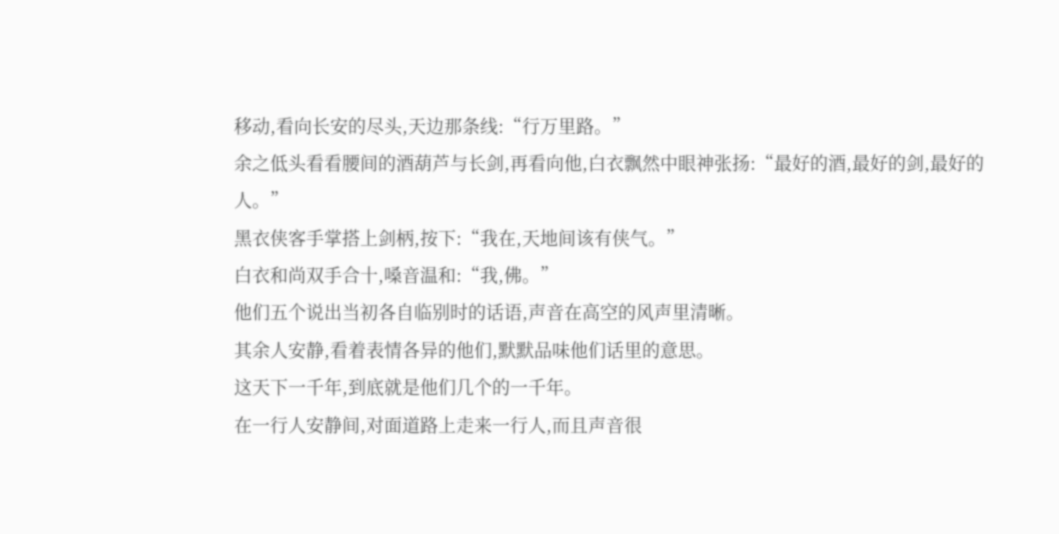移动,看向长安的尽头,天边那条线:“行万里路。”
余之低头看看腰间的酒葫芦与长剑,再看向他,白衣飘然中眼神张扬:“最好的酒,最好的剑,最好的人。”
黑衣侠客手掌搭上剑柄,按下:“我在,天地间该有侠气。”
白衣和尚双手合十,嗓音温和:“我,佛。”
他们五个说出当初各自临别时的话语,声音在高空的风声里清晰。
其余人安静,看着表情各异的他们,默默品味他们话里的意思。
这天下一千年,到底就是他们几个的一千年。
在一行人安静间,对面道路上走来一行人,而且声音很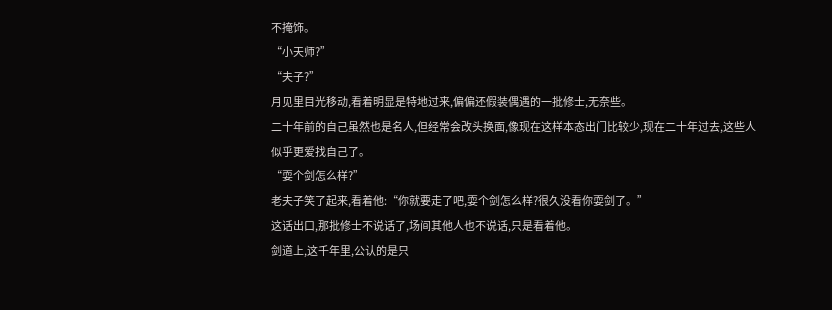不掩饰。
“小天师?”
“夫子?”
月见里目光移动,看着明显是特地过来,偏偏还假装偶遇的一批修士,无奈些。
二十年前的自己虽然也是名人,但经常会改头换面,像现在这样本态出门比较少,现在二十年过去,这些人似乎更爱找自己了。
“耍个剑怎么样?”
老夫子笑了起来,看着他:“你就要走了吧,耍个剑怎么样?很久没看你耍剑了。”
这话出口,那批修士不说话了,场间其他人也不说话,只是看着他。
剑道上,这千年里,公认的是只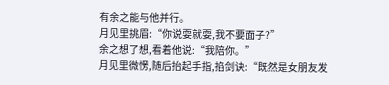有余之能与他并行。
月见里挑眉:“你说耍就耍,我不要面子?”
余之想了想,看着他说:“我陪你。”
月见里微愣,随后抬起手指,掐剑诀:“既然是女朋友发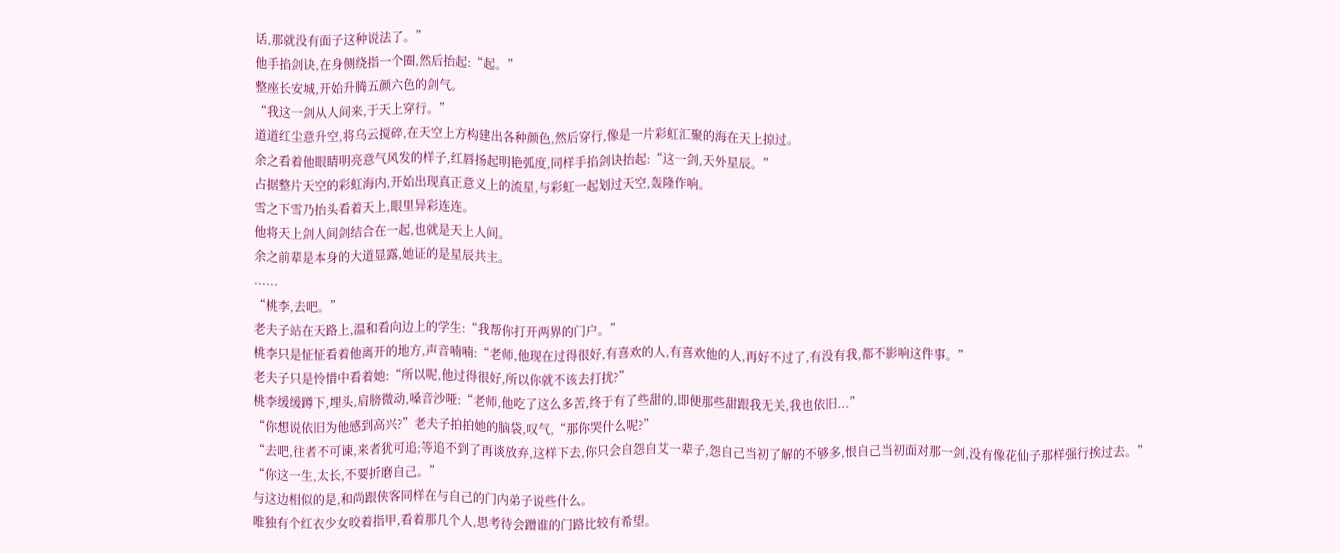话,那就没有面子这种说法了。”
他手掐剑诀,在身侧绕指一个圈,然后抬起:“起。”
整座长安城,开始升腾五颜六色的剑气。
“我这一剑从人间来,于天上穿行。”
道道红尘意升空,将乌云搅碎,在天空上方构建出各种颜色,然后穿行,像是一片彩虹汇聚的海在天上掠过。
余之看着他眼睛明亮意气风发的样子,红唇扬起明艳弧度,同样手掐剑诀抬起:“这一剑,天外星辰。”
占据整片天空的彩虹海内,开始出现真正意义上的流星,与彩虹一起划过天空,轰隆作响。
雪之下雪乃抬头看着天上,眼里异彩连连。
他将天上剑人间剑结合在一起,也就是天上人间。
余之前辈是本身的大道显露,她证的是星辰共主。
......
“桃李,去吧。”
老夫子站在天路上,温和看向边上的学生:“我帮你打开两界的门户。”
桃李只是怔怔看着他离开的地方,声音喃喃:“老师,他现在过得很好,有喜欢的人,有喜欢他的人,再好不过了,有没有我,都不影响这件事。”
老夫子只是怜惜中看着她:“所以呢,他过得很好,所以你就不该去打扰?”
桃李缓缓蹲下,埋头,肩膀微动,嗓音沙哑:“老师,他吃了这么多苦,终于有了些甜的,即便那些甜跟我无关,我也依旧...”
“你想说依旧为他感到高兴?”老夫子拍拍她的脑袋,叹气,“那你哭什么呢?”
“去吧,往者不可谏,来者犹可追;等追不到了再谈放弃,这样下去,你只会自怨自艾一辈子,怨自己当初了解的不够多,恨自己当初面对那一剑,没有像花仙子那样强行挨过去。”
“你这一生,太长,不要折磨自己。”
与这边相似的是,和尚跟侠客同样在与自己的门内弟子说些什么。
唯独有个红衣少女咬着指甲,看着那几个人,思考待会蹭谁的门路比较有希望。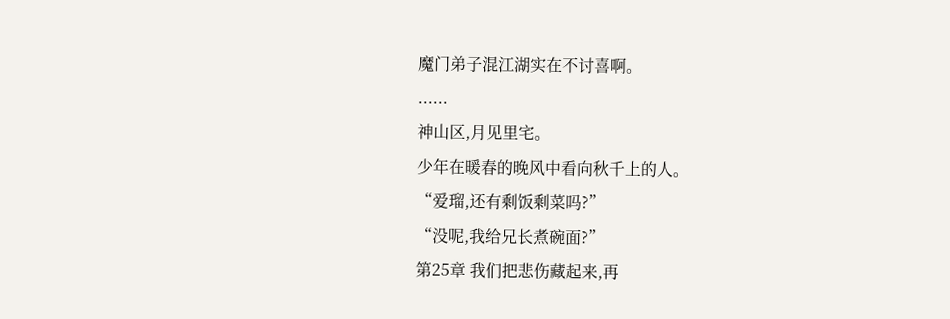魔门弟子混江湖实在不讨喜啊。
......
神山区,月见里宅。
少年在暖春的晚风中看向秋千上的人。
“爱瑠,还有剩饭剩菜吗?”
“没呢,我给兄长煮碗面?”
第25章 我们把悲伤藏起来,再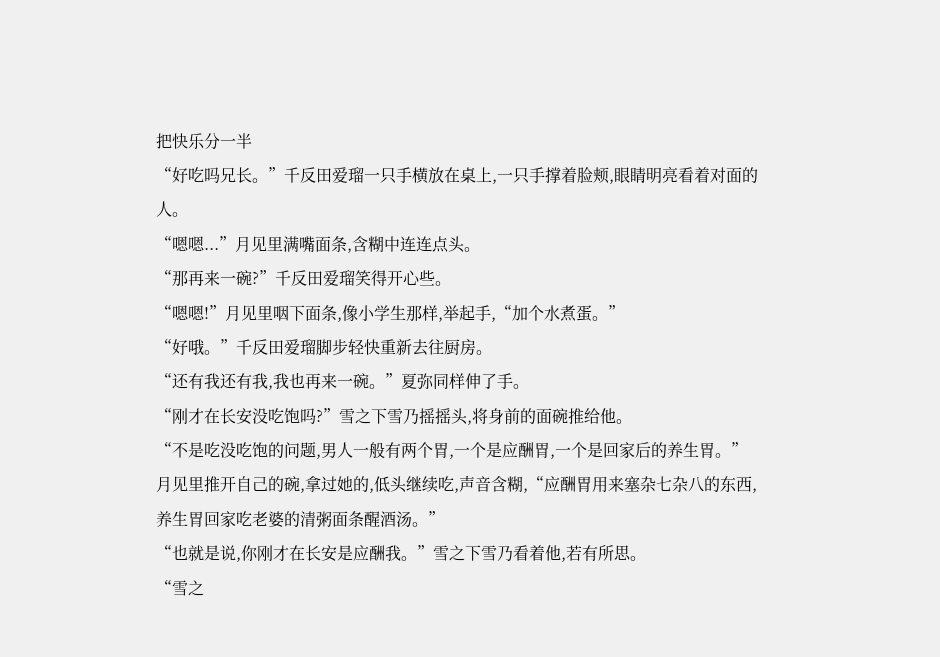把快乐分一半
“好吃吗兄长。”千反田爱瑠一只手横放在桌上,一只手撑着脸颊,眼睛明亮看着对面的人。
“嗯嗯...”月见里满嘴面条,含糊中连连点头。
“那再来一碗?”千反田爱瑠笑得开心些。
“嗯嗯!”月见里咽下面条,像小学生那样,举起手,“加个水煮蛋。”
“好哦。”千反田爱瑠脚步轻快重新去往厨房。
“还有我还有我,我也再来一碗。”夏弥同样伸了手。
“刚才在长安没吃饱吗?”雪之下雪乃摇摇头,将身前的面碗推给他。
“不是吃没吃饱的问题,男人一般有两个胃,一个是应酬胃,一个是回家后的养生胃。”月见里推开自己的碗,拿过她的,低头继续吃,声音含糊,“应酬胃用来塞杂七杂八的东西,养生胃回家吃老婆的清粥面条醒酒汤。”
“也就是说,你刚才在长安是应酬我。”雪之下雪乃看着他,若有所思。
“雪之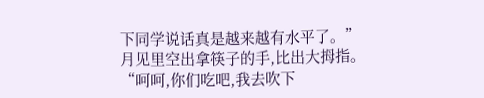下同学说话真是越来越有水平了。”月见里空出拿筷子的手,比出大拇指。
“呵呵,你们吃吧,我去吹下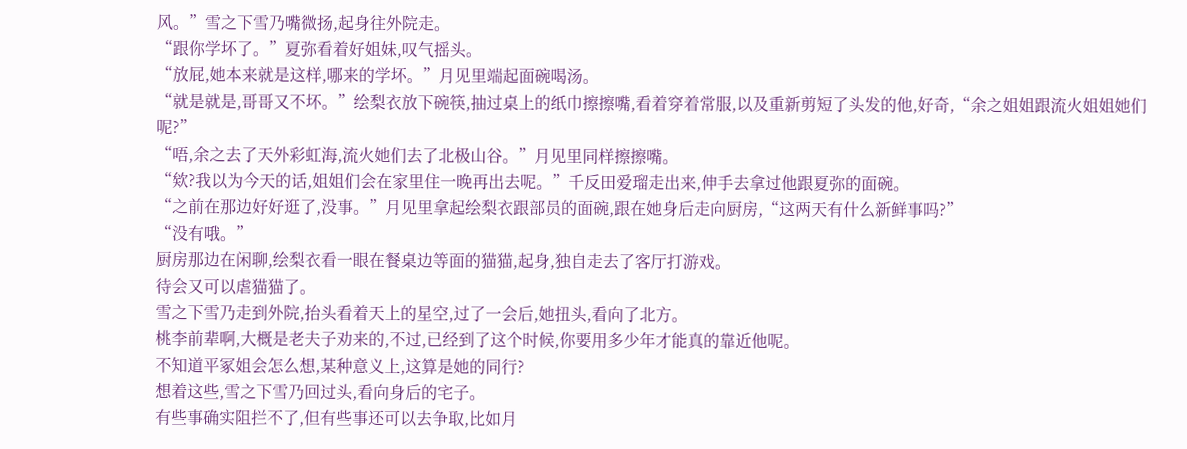风。”雪之下雪乃嘴微扬,起身往外院走。
“跟你学坏了。”夏弥看着好姐妹,叹气摇头。
“放屁,她本来就是这样,哪来的学坏。”月见里端起面碗喝汤。
“就是就是,哥哥又不坏。”绘梨衣放下碗筷,抽过桌上的纸巾擦擦嘴,看着穿着常服,以及重新剪短了头发的他,好奇,“余之姐姐跟流火姐姐她们呢?”
“唔,余之去了天外彩虹海,流火她们去了北极山谷。”月见里同样擦擦嘴。
“欸?我以为今天的话,姐姐们会在家里住一晚再出去呢。”千反田爱瑠走出来,伸手去拿过他跟夏弥的面碗。
“之前在那边好好逛了,没事。”月见里拿起绘梨衣跟部员的面碗,跟在她身后走向厨房,“这两天有什么新鲜事吗?”
“没有哦。”
厨房那边在闲聊,绘梨衣看一眼在餐桌边等面的猫猫,起身,独自走去了客厅打游戏。
待会又可以虐猫猫了。
雪之下雪乃走到外院,抬头看着天上的星空,过了一会后,她扭头,看向了北方。
桃李前辈啊,大概是老夫子劝来的,不过,已经到了这个时候,你要用多少年才能真的靠近他呢。
不知道平冢姐会怎么想,某种意义上,这算是她的同行?
想着这些,雪之下雪乃回过头,看向身后的宅子。
有些事确实阻拦不了,但有些事还可以去争取,比如月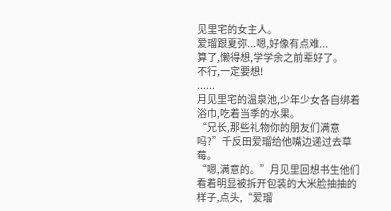见里宅的女主人。
爱瑠跟夏弥...嗯,好像有点难...
算了,懒得想,学学余之前辈好了。
不行,一定要想!
......
月见里宅的温泉池,少年少女各自绑着浴巾,吃着当季的水果。
“兄长,那些礼物你的朋友们满意吗?”千反田爱瑠给他嘴边递过去草莓。
“嗯,满意的。”月见里回想书生他们看着明显被拆开包装的大米脸抽抽的样子,点头,“爱瑠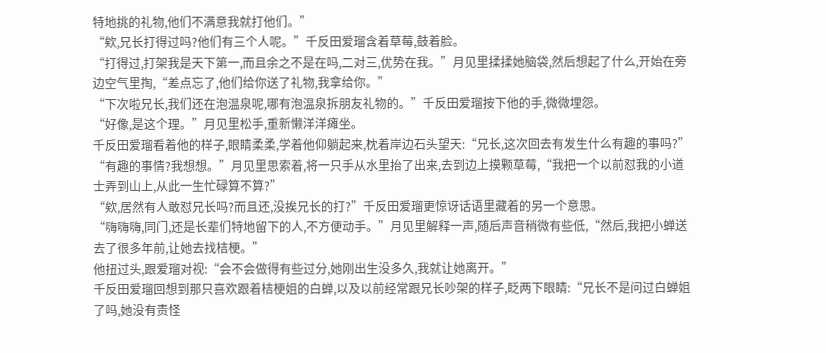特地挑的礼物,他们不满意我就打他们。”
“欸,兄长打得过吗?他们有三个人呢。”千反田爱瑠含着草莓,鼓着脸。
“打得过,打架我是天下第一,而且余之不是在吗,二对三,优势在我。”月见里揉揉她脑袋,然后想起了什么,开始在旁边空气里掏,“差点忘了,他们给你送了礼物,我拿给你。”
“下次啦兄长,我们还在泡温泉呢,哪有泡温泉拆朋友礼物的。”千反田爱瑠按下他的手,微微埋怨。
“好像,是这个理。”月见里松手,重新懒洋洋瘫坐。
千反田爱瑠看着他的样子,眼睛柔柔,学着他仰躺起来,枕着岸边石头望天:“兄长,这次回去有发生什么有趣的事吗?”
“有趣的事情?我想想。”月见里思索着,将一只手从水里抬了出来,去到边上摸颗草莓,“我把一个以前怼我的小道士弄到山上,从此一生忙碌算不算?”
“欸,居然有人敢怼兄长吗?而且还,没挨兄长的打?”千反田爱瑠更惊讶话语里藏着的另一个意思。
“嗨嗨嗨,同门,还是长辈们特地留下的人,不方便动手。”月见里解释一声,随后声音稍微有些低,“然后,我把小蝉送去了很多年前,让她去找桔梗。”
他扭过头,跟爱瑠对视:“会不会做得有些过分,她刚出生没多久,我就让她离开。”
千反田爱瑠回想到那只喜欢跟着桔梗姐的白蝉,以及以前经常跟兄长吵架的样子,眨两下眼睛:“兄长不是问过白蝉姐了吗,她没有责怪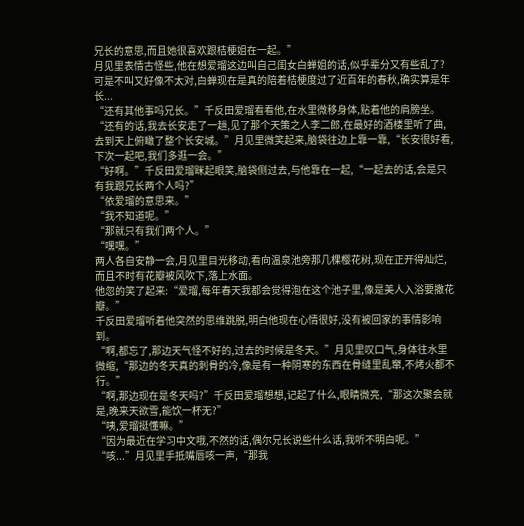兄长的意思,而且她很喜欢跟桔梗姐在一起。”
月见里表情古怪些,他在想爱瑠这边叫自己闺女白蝉姐的话,似乎辈分又有些乱了?
可是不叫又好像不太对,白蝉现在是真的陪着桔梗度过了近百年的春秋,确实算是年长...
“还有其他事吗兄长。”千反田爱瑠看看他,在水里微移身体,贴着他的肩膀坐。
“还有的话,我去长安走了一趟,见了那个天策之人李二郎,在最好的酒楼里听了曲,去到天上俯瞰了整个长安城。”月见里微笑起来,脑袋往边上靠一靠,“长安很好看,下次一起吧,我们多逛一会。”
“好啊。”千反田爱瑠眯起眼笑,脑袋侧过去,与他靠在一起,“一起去的话,会是只有我跟兄长两个人吗?”
“依爱瑠的意思来。”
“我不知道呢。”
“那就只有我们两个人。”
“嘿嘿。”
两人各自安静一会,月见里目光移动,看向温泉池旁那几棵樱花树,现在正开得灿烂,而且不时有花瓣被风吹下,落上水面。
他忽的笑了起来:“爱瑠,每年春天我都会觉得泡在这个池子里,像是美人入浴要撒花瓣。”
千反田爱瑠听着他突然的思维跳脱,明白他现在心情很好,没有被回家的事情影响到。
“啊,都忘了,那边天气怪不好的,过去的时候是冬天。”月见里叹口气,身体往水里微缩,“那边的冬天真的刺骨的冷,像是有一种阴寒的东西在骨缝里乱窜,不烤火都不行。”
“啊,那边现在是冬天吗?”千反田爱瑠想想,记起了什么,眼睛微亮,“那这次聚会就是,晚来天欲雪,能饮一杯无?”
“咦,爱瑠挺懂嘛。”
“因为最近在学习中文哦,不然的话,偶尔兄长说些什么话,我听不明白呢。”
“咳...”月见里手抵嘴唇咳一声,“那我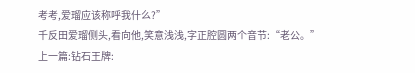考考,爱瑠应该称呼我什么?”
千反田爱瑠侧头,看向他,笑意浅浅,字正腔圆两个音节:“老公。”
上一篇:钻石王牌: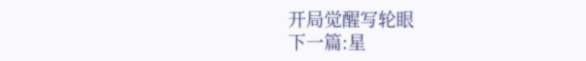开局觉醒写轮眼
下一篇:星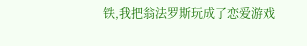铁,我把翁法罗斯玩成了恋爱游戏